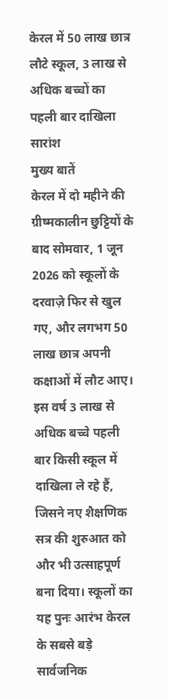केरल में 50 लाख छात्र लौटे स्कूल, 3 लाख से अधिक बच्चों का पहली बार दाखिला
सारांश
मुख्य बातें
केरल में दो महीने की ग्रीष्मकालीन छुट्टियों के बाद सोमवार, 1 जून 2026 को स्कूलों के दरवाज़े फिर से खुल गए, और लगभग 50 लाख छात्र अपनी कक्षाओं में लौट आए। इस वर्ष 3 लाख से अधिक बच्चे पहली बार किसी स्कूल में दाखिला ले रहे हैं, जिसने नए शैक्षणिक सत्र की शुरुआत को और भी उत्साहपूर्ण बना दिया। स्कूलों का यह पुनः आरंभ केरल के सबसे बड़े सार्वजनिक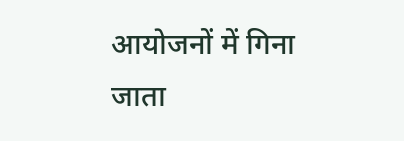आयोजनों में गिना जाता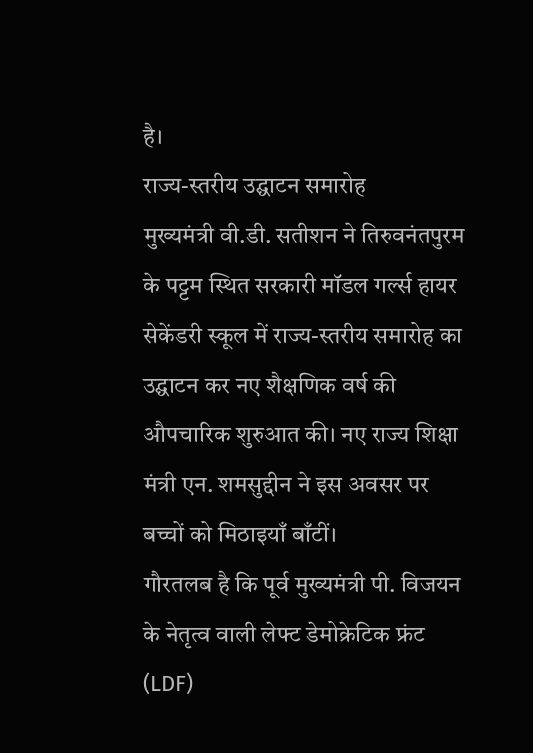है।
राज्य-स्तरीय उद्घाटन समारोह
मुख्यमंत्री वी.डी. सतीशन ने तिरुवनंतपुरम के पट्टम स्थित सरकारी मॉडल गर्ल्स हायर सेकेंडरी स्कूल में राज्य-स्तरीय समारोह का उद्घाटन कर नए शैक्षणिक वर्ष की औपचारिक शुरुआत की। नए राज्य शिक्षा मंत्री एन. शमसुद्दीन ने इस अवसर पर बच्चों को मिठाइयाँ बाँटीं।
गौरतलब है कि पूर्व मुख्यमंत्री पी. विजयन के नेतृत्व वाली लेफ्ट डेमोक्रेटिक फ्रंट (LDF)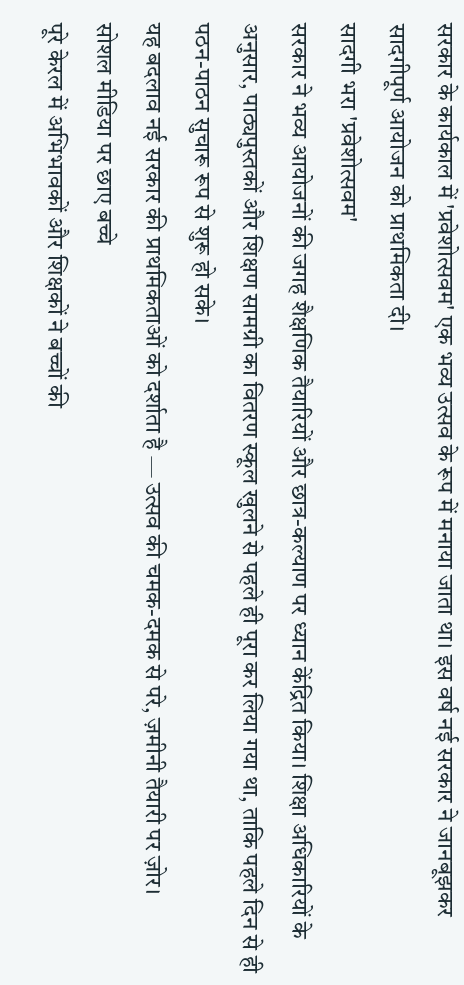सरकार के कार्यकाल में 'प्रवेशोत्सवम' एक भव्य उत्सव के रूप में मनाया जाता था। इस वर्ष नई सरकार ने जानबूझकर सादगीपूर्ण आयोजन को प्राथमिकता दी।
सादगी भरा 'प्रवेशोत्सवम'
सरकार ने भव्य आयोजनों की जगह शैक्षणिक तैयारियों और छात्र-कल्याण पर ध्यान केंद्रित किया। शिक्षा अधिकारियों के अनुसार, पाठ्यपुस्तकों और शिक्षण सामग्री का वितरण स्कूल खुलने से पहले ही पूरा कर लिया गया था, ताकि पहले दिन से ही पठन-पाठन सुचारू रूप से शुरू हो सके।
यह बदलाव नई सरकार की प्राथमिकताओं को दर्शाता है — उत्सव की चमक-दमक से परे, ज़मीनी तैयारी पर ज़ोर।
सोशल मीडिया पर छाए बच्चे
पूरे केरल में अभिभावकों और शिक्षकों ने बच्चों की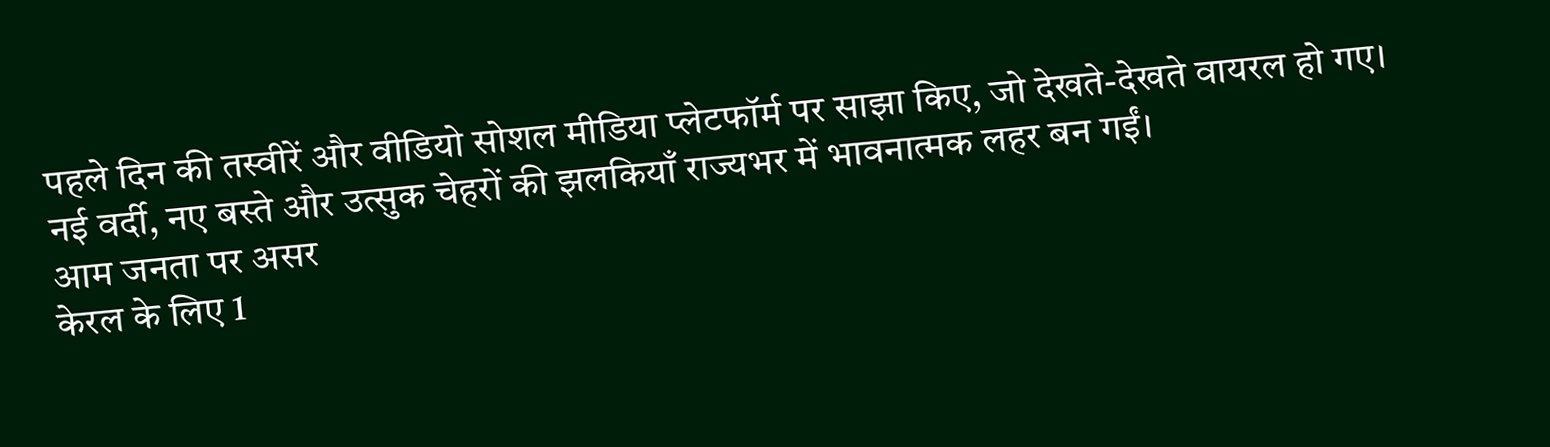पहले दिन की तस्वीरें और वीडियो सोशल मीडिया प्लेटफॉर्म पर साझा किए, जो देखते-देखते वायरल हो गए। नई वर्दी, नए बस्ते और उत्सुक चेहरों की झलकियाँ राज्यभर में भावनात्मक लहर बन गईं।
आम जनता पर असर
केरल के लिए 1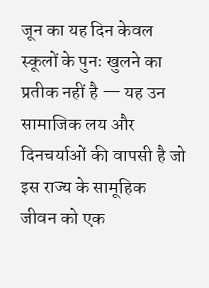जून का यह दिन केवल स्कूलों के पुनः खुलने का प्रतीक नहीं है — यह उन सामाजिक लय और दिनचर्याओं की वापसी है जो इस राज्य के सामूहिक जीवन को एक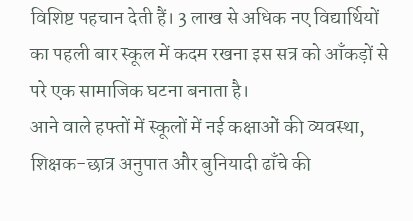विशिष्ट पहचान देती हैं। 3 लाख से अधिक नए विद्यार्थियों का पहली बार स्कूल में कदम रखना इस सत्र को आँकड़ों से परे एक सामाजिक घटना बनाता है।
आने वाले हफ्तों में स्कूलों में नई कक्षाओं की व्यवस्था, शिक्षक-छात्र अनुपात और बुनियादी ढाँचे की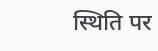स्थिति पर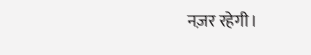नज़र रहेगी।